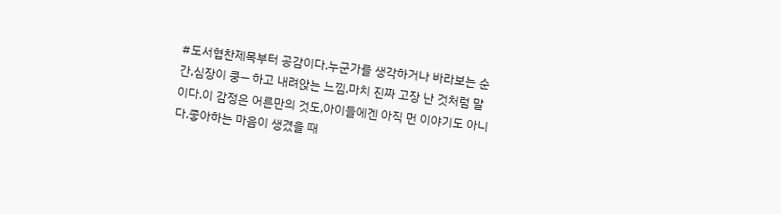#도서협찬제목부터 공감이다.누군가를 생각하거나 바라보는 순간,심장이 쿵— 하고 내려앉는 느낌.마치 진짜 고장 난 것처럼 말이다.이 감정은 어른만의 것도,아이들에겐 아직 먼 이야기도 아니다.좋아하는 마음이 생겼을 때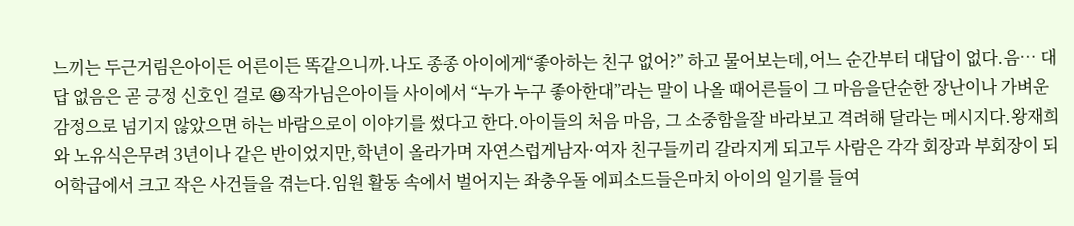느끼는 두근거림은아이든 어른이든 똑같으니까.나도 종종 아이에게“좋아하는 친구 없어?” 하고 물어보는데,어느 순간부터 대답이 없다.음… 대답 없음은 곧 긍정 신호인 걸로 😆작가님은아이들 사이에서 “누가 누구 좋아한대”라는 말이 나올 때어른들이 그 마음을단순한 장난이나 가벼운 감정으로 넘기지 않았으면 하는 바람으로이 이야기를 썼다고 한다.아이들의 처음 마음, 그 소중함을잘 바라보고 격려해 달라는 메시지다.왕재희와 노유식은무려 3년이나 같은 반이었지만,학년이 올라가며 자연스럽게남자·여자 친구들끼리 갈라지게 되고두 사람은 각각 회장과 부회장이 되어학급에서 크고 작은 사건들을 겪는다.임원 활동 속에서 벌어지는 좌충우돌 에피소드들은마치 아이의 일기를 들여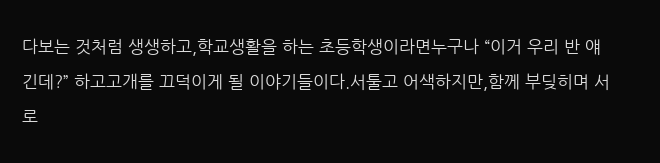다보는 것처럼 생생하고,학교생활을 하는 초등학생이라면누구나 “이거 우리 반 얘긴데?” 하고고개를 끄덕이게 될 이야기들이다.서툴고 어색하지만,함께 부딪히며 서로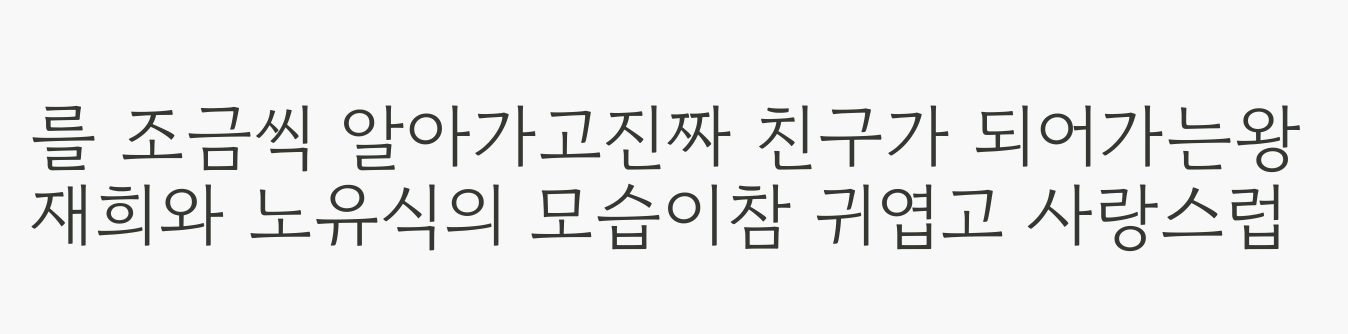를 조금씩 알아가고진짜 친구가 되어가는왕재희와 노유식의 모습이참 귀엽고 사랑스럽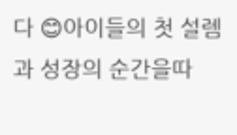다 😊아이들의 첫 설렘과 성장의 순간을따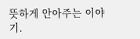뜻하게 안아주는 이야기.